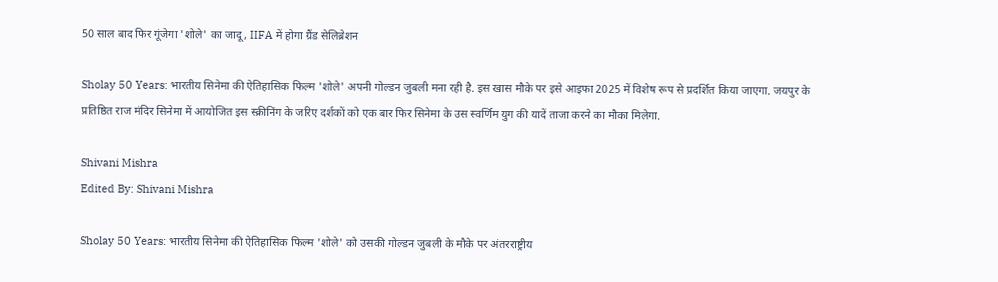50 साल बाद फिर गूंजेगा 'शोले' का जादू, IIFA में होगा ग्रैंड सेलिब्रेशन

Sholay 50 Years: भारतीय सिनेमा की ऐतिहासिक फिल्म 'शोले' अपनी गोल्डन जुबली मना रही है. इस खास मौके पर इसे आइफा 2025 में विशेष रूप से प्रदर्शित किया जाएगा. जयपुर के प्रतिष्ठित राज मंदिर सिनेमा में आयोजित इस स्क्रीनिंग के जरिए दर्शकों को एक बार फिर सिनेमा के उस स्वर्णिम युग की यादें ताजा करने का मौका मिलेगा.

Shivani Mishra
Edited By: Shivani Mishra

Sholay 50 Years: भारतीय सिनेमा की ऐतिहासिक फिल्म 'शोले' को उसकी गोल्डन जुबली के मौके पर अंतरराष्ट्रीय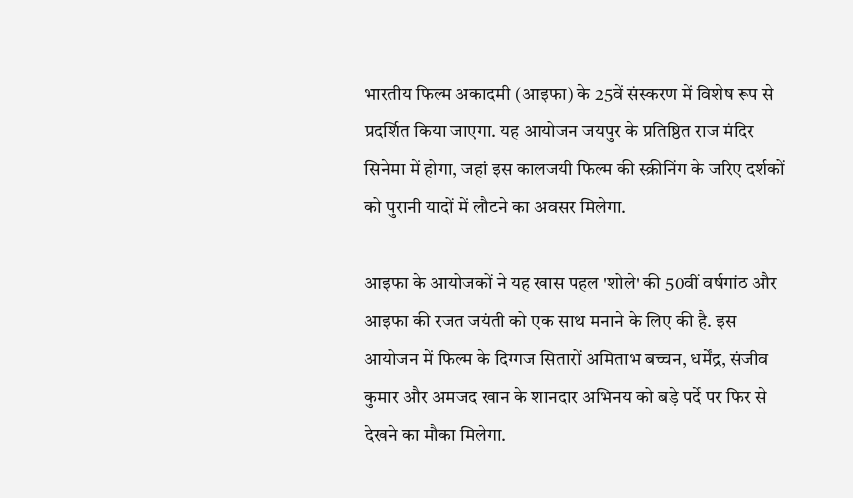भारतीय फिल्म अकादमी (आइफा) के 25वें संस्करण में विशेष रूप से प्रदर्शित किया जाएगा. यह आयोजन जयपुर के प्रतिष्ठित राज मंदिर सिनेमा में होगा, जहां इस कालजयी फिल्म की स्क्रीनिंग के जरिए दर्शकों को पुरानी यादों में लौटने का अवसर मिलेगा.

आइफा के आयोजकों ने यह खास पहल 'शोले' की 50वीं वर्षगांठ और आइफा की रजत जयंती को एक साथ मनाने के लिए की है. इस आयोजन में फिल्म के दिग्गज सितारों अमिताभ बच्चन, धर्मेंद्र, संजीव कुमार और अमजद खान के शानदार अभिनय को बड़े पर्दे पर फिर से देखने का मौका मिलेगा.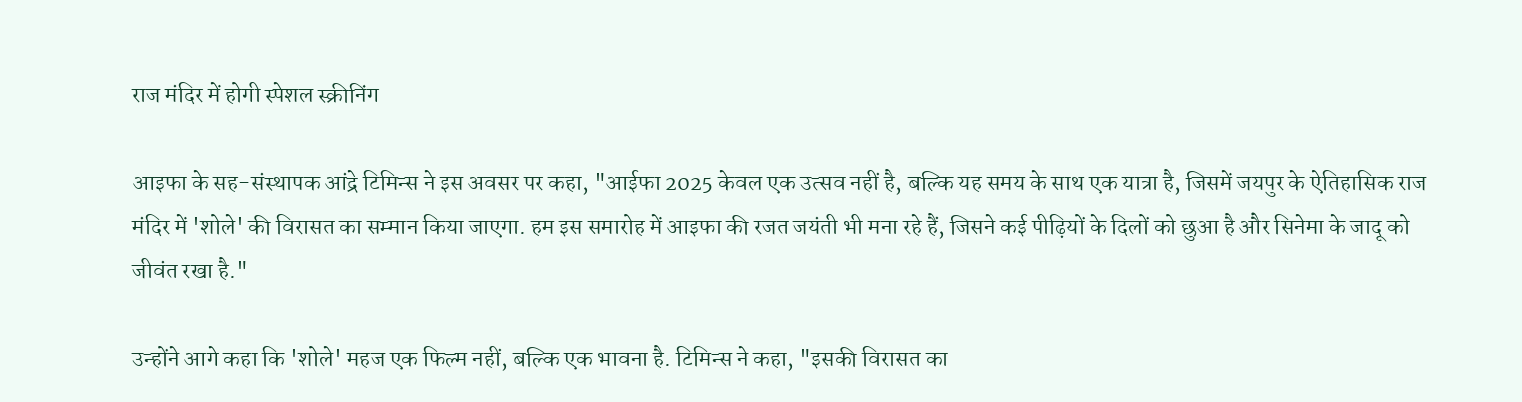राज मंदिर में होगी स्पेशल स्क्रीनिंग

आइफा के सह-संस्थापक आंद्रे टिमिन्स ने इस अवसर पर कहा, "आईफा 2025 केवल एक उत्सव नहीं है, बल्कि यह समय के साथ एक यात्रा है, जिसमें जयपुर के ऐतिहासिक राज मंदिर में 'शोले' की विरासत का सम्मान किया जाएगा. हम इस समारोह में आइफा की रजत जयंती भी मना रहे हैं, जिसने कई पीढ़ियों के दिलों को छुआ है और सिनेमा के जादू को जीवंत रखा है."

उन्होंने आगे कहा कि 'शोले' महज एक फिल्म नहीं, बल्कि एक भावना है. टिमिन्स ने कहा, "इसकी विरासत का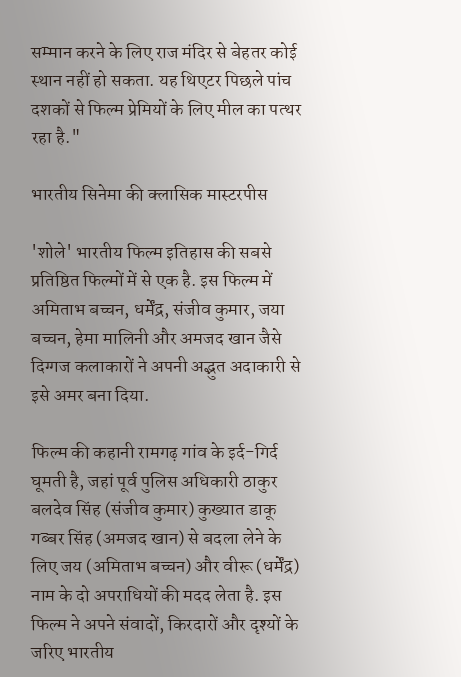सम्मान करने के लिए राज मंदिर से बेहतर कोई स्थान नहीं हो सकता. यह थिएटर पिछले पांच दशकों से फिल्म प्रेमियों के लिए मील का पत्थर रहा है."

भारतीय सिनेमा की क्लासिक मास्टरपीस

'शोले' भारतीय फिल्म इतिहास की सबसे प्रतिष्ठित फिल्मों में से एक है. इस फिल्म में अमिताभ बच्चन, धर्मेंद्र, संजीव कुमार, जया बच्चन, हेमा मालिनी और अमजद खान जैसे दिग्गज कलाकारों ने अपनी अद्भुत अदाकारी से इसे अमर बना दिया.

फिल्म की कहानी रामगढ़ गांव के इर्द-गिर्द घूमती है, जहां पूर्व पुलिस अधिकारी ठाकुर बलदेव सिंह (संजीव कुमार) कुख्यात डाकू गब्बर सिंह (अमजद खान) से बदला लेने के लिए जय (अमिताभ बच्चन) और वीरू (धर्मेंद्र) नाम के दो अपराधियों की मदद लेता है. इस फिल्म ने अपने संवादों, किरदारों और दृश्यों के जरिए भारतीय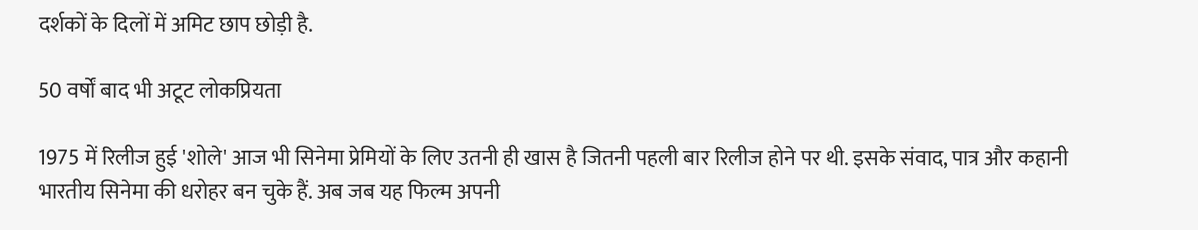दर्शकों के दिलों में अमिट छाप छोड़ी है.

50 वर्षों बाद भी अटूट लोकप्रियता

1975 में रिलीज हुई 'शोले' आज भी सिनेमा प्रेमियों के लिए उतनी ही खास है जितनी पहली बार रिलीज होने पर थी. इसके संवाद, पात्र और कहानी भारतीय सिनेमा की धरोहर बन चुके हैं. अब जब यह फिल्म अपनी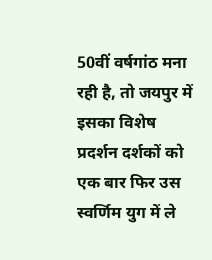50वीं वर्षगांठ मना रही है, तो जयपुर में इसका विशेष प्रदर्शन दर्शकों को एक बार फिर उस स्वर्णिम युग में ले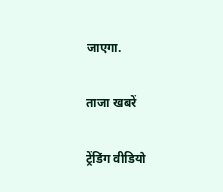जाएगा.

ताजा खबरें

ट्रेंडिंग वीडियो